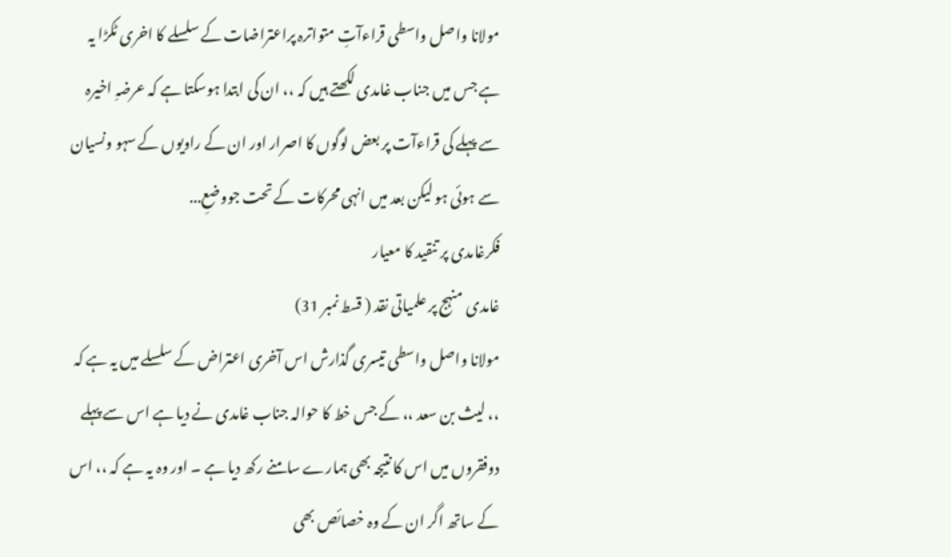مولانا واصل واسطی قراءآتِ متواترہ پراعتراضات کے سلسلے کا اخری ٹکڑا یہ ہے جس میں جناب غامدی لکھتے ہیں کہ ،، ان کی ابتدا ہوسکتا ہے کہ عرضہِ اخیرہ سے پہلے کی قراءآت پر بعض لوگوں کا اصرار اور ان کے راویوں کے سہو ونسیان سے ہوئی ہو لیکن بعد میں انہی محرکات کے تحت جووضعِ...
فکرغامدی پر تنقید کا معیار
غامدی منہج پر علمیاتی نقد ( قسط نمبر 31)
مولانا واصل واسطی تیسری گذارش اس آخری اعتراض کے سلسلے میں یہ ہے کہ ،، لیث بن سعد ،، کے جس خط کا حوالہ جناب غامدی نے دیا ہے اس سے پہلے دوفقروں میں اس کا نتیجہ بھی ہمارے سامنے رکھ دیا ہے ۔ اور وہ یہ ہے کہ ،، اس کے ساتھ اگر ان کے وہ خصائص بھی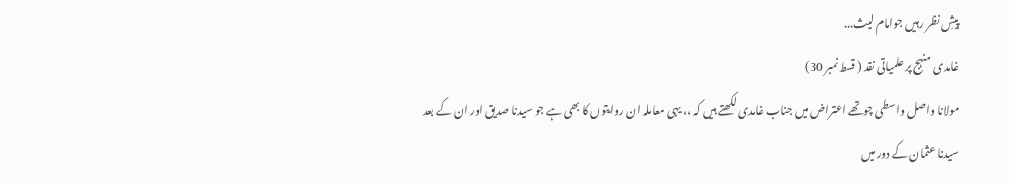پیشِ نظر رہیں جوامام لیث...
غامدی منہج پر علمیاتی نقد ( قسط نمبر 30)
مولانا واصل واسطی چوتھے اعتراض میں جناب غامدی لکھتے ہیں کہ ،، یہی معاملہ ان روایتوں کا بھی ہے جو سیدنا صدیق اور ان کے بعد سیدنا عثمان کے دور میں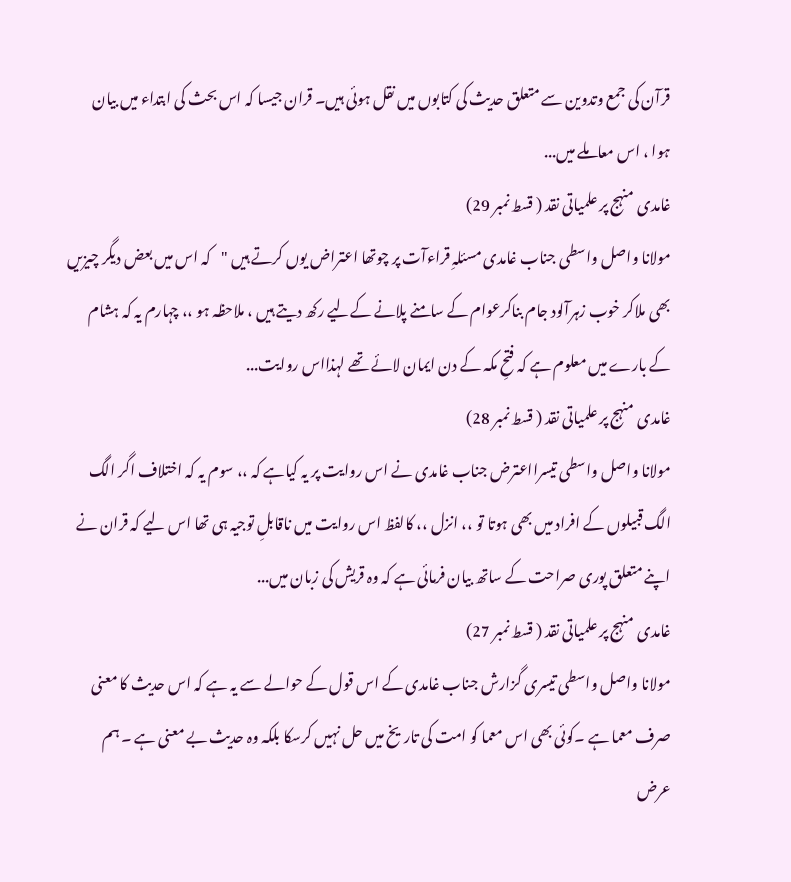قرآن کی جمع وتدوین سے متعلق حدیث کی کتابوں میں نقل ہوئی ہیں۔ قران جیسا کہ اس بحث کی ابتداء میں بیان ہوا ، اس معاملے میں...
غامدی منہج پر علمیاتی نقد ( قسط نمبر 29)
مولانا واصل واسطی جناب غامدی مسئلہِ قراءآت پر چوتھا اعتراض یوں کرتے ہیں "کہ اس میں بعض دیگر چیزیں بھی ملاکر خوب زہرآلود جام بناکرعوام کے سامنے پلانے کےلیے رکھ دیتے ہیں ، ملاحظہ ہو ،، چہارم یہ کہ ہشام کے بارے میں معلوم ہے کہ فتحِ مکہ کے دن ایمان لائے تھے لہذااس روایت...
غامدی منہج پر علمیاتی نقد ( قسط نمبر 28)
مولانا واصل واسطی تیسرااعترض جناب غامدی نے اس روایت پر یہ کیاہے کہ ،، سوم یہ کہ اختلاف اگر الگ الگ قبیلوں کے افراد میں بھی ہوتا تو ،، انزل ،، کالفظ اس روایت میں ناقابلِ توجیہ ہی تھا اس لیے کہ قران نے اپنے متعلق پوری صراحت کے ساتھ بیان فرمائی ہے کہ وہ قریش کی زبان میں...
غامدی منہج پر علمیاتی نقد ( قسط نمبر 27)
مولانا واصل واسطی تیسری گزارش جناب غامدی کے اس قول کے حوالے سے یہ ہے کہ اس حدیث کا معنی صرف معما ہے ۔کوئی بھی اس معما کو امت کی تاریخ میں حل نہیں کرسکا بلکہ وہ حدیث بے معنی ہے ۔ ہم عرض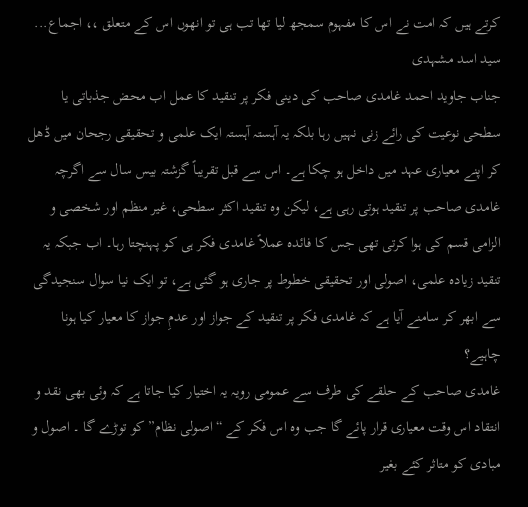کرتے ہیں کہ امت نے اس کا مفہوم سمجھ لیا تھا تب ہی تو انھوں اس کے متعلق ،، اجماع...
سید اسد مشہدی
جناب جاوید احمد غامدی صاحب کی دینی فکر پر تنقید کا عمل اب محض جذباتی یا سطحی نوعیت کی رائے زنی نہیں رہا بلکہ یہ آہستہ آہستہ ایک علمی و تحقیقی رجحان میں ڈھل کر اپنے معیاری عہد میں داخل ہو چکا ہے۔ اس سے قبل تقریباً گزشتہ بیس سال سے اگرچہ غامدی صاحب پر تنقید ہوتی رہی ہے، لیکن وہ تنقید اکثر سطحی، غیر منظم اور شخصی و الزامی قسم کی ہوا کرتی تھی جس کا فائدہ عملاً غامدی فکر ہی کو پہنچتا رہا۔ اب جبکہ یہ تنقید زیادہ علمی، اصولی اور تحقیقی خطوط پر جاری ہو گئی ہے، تو ایک نیا سوال سنجیدگی سے ابھر کر سامنے آیا ہے کہ غامدی فکر پر تنقید کے جواز اور عدمِ جواز کا معیار کیا ہونا چاہیے؟
غامدی صاحب کے حلقے کی طرف سے عمومی رویہ یہ اختیار کیا جاتا ہے کہ وئی بھی نقد و انتقاد اس وقت معیاری قرار پائے گا جب وہ اس فکر کے “اصولی نظام” کو توڑے گا ۔ اصول و مبادی کو متاثر کئے بغیر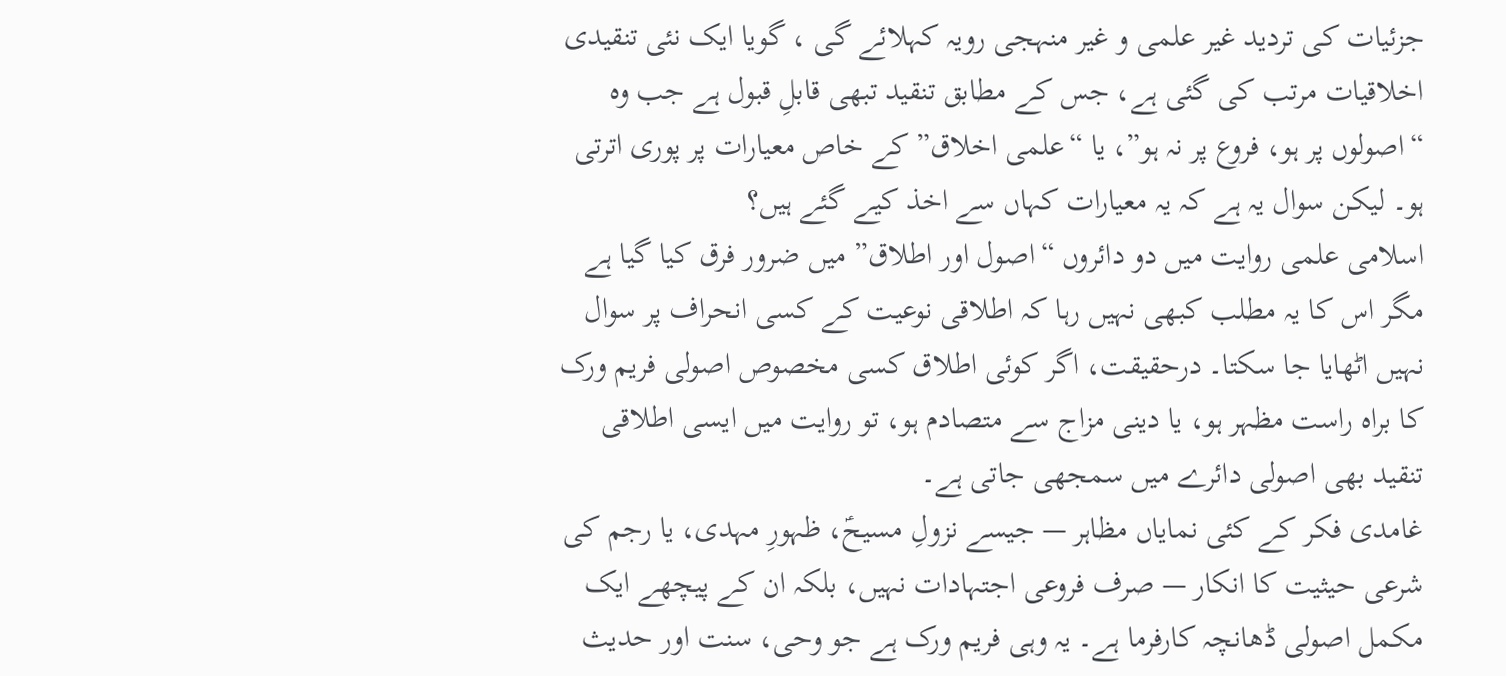جزئیات کی تردید غیر علمی و غیر منہجی رویہ کہلائے گی ، گویا ایک نئی تنقیدی اخلاقیات مرتب کی گئی ہے، جس کے مطابق تنقید تبھی قابلِ قبول ہے جب وہ “اصولوں پر ہو، فروع پر نہ ہو”، یا “علمی اخلاق” کے خاص معیارات پر پوری اترتی ہو۔ لیکن سوال یہ ہے کہ یہ معیارات کہاں سے اخذ کیے گئے ہیں؟
اسلامی علمی روایت میں دو دائروں “اصول اور اطلاق” میں ضرور فرق کیا گیا ہے مگر اس کا یہ مطلب کبھی نہیں رہا کہ اطلاقی نوعیت کے کسی انحراف پر سوال نہیں اٹھایا جا سکتا۔ درحقیقت، اگر کوئی اطلاق کسی مخصوص اصولی فریم ورک کا براہ راست مظہر ہو، یا دینی مزاج سے متصادم ہو، تو روایت میں ایسی اطلاقی تنقید بھی اصولی دائرے میں سمجھی جاتی ہے۔
غامدی فکر کے کئی نمایاں مظاہر — جیسے نزولِ مسیحؑ، ظہورِ مہدی، یا رجم کی شرعی حیثیت کا انکار — صرف فروعی اجتہادات نہیں، بلکہ ان کے پیچھے ایک مکمل اصولی ڈھانچہ کارفرما ہے۔ یہ وہی فریم ورک ہے جو وحی، سنت اور حدیث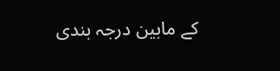کے مابین درجہ بندی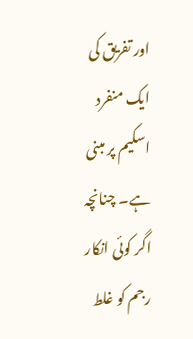اور تفریق کی ایک منفرد اسکیم پر مبنی ہے۔ چنانچہ اگر کوئی انکار رجم کو غلط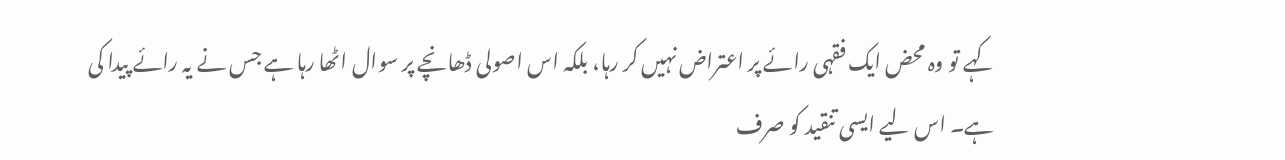کہے تو وہ محض ایک فقہی رائے پر اعتراض نہیں کر رہا، بلکہ اس اصولی ڈھانچے پر سوال اٹھا رہا ہے جس نے یہ رائے پیدا کی ہے۔ اس لیے ایسی تنقید کو صرف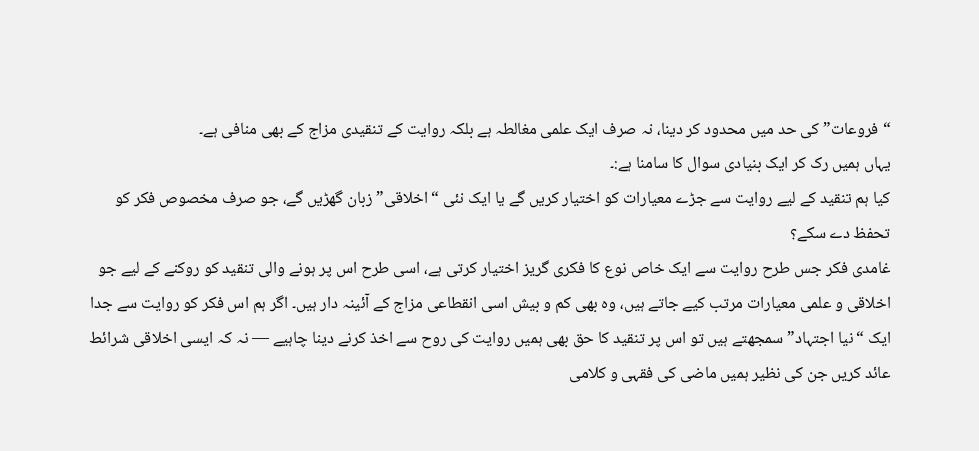“فروعات” کی حد میں محدود کر دینا، نہ صرف ایک علمی مغالطہ ہے بلکہ روایت کے تنقیدی مزاج کے بھی منافی ہے۔
یہاں ہمیں رک کر ایک بنیادی سوال کا سامنا ہے:۔
کیا ہم تنقید کے لیے روایت سے جڑے معیارات کو اختیار کریں گے یا ایک نئی “اخلاقی” زبان گھڑیں گے، جو صرف مخصوص فکر کو تحفظ دے سکے؟
غامدی فکر جس طرح روایت سے ایک خاص نوع کا فکری گریز اختیار کرتی ہے، اسی طرح اس پر ہونے والی تنقید کو روکنے کے لیے جو اخلاقی و علمی معیارات مرتب کیے جاتے ہیں، وہ بھی کم و بیش اسی انقطاعی مزاج کے آئینہ دار ہیں۔ اگر ہم اس فکر کو روایت سے جدا ایک “نیا اجتہاد” سمجھتے ہیں تو اس پر تنقید کا حق بھی ہمیں روایت کی روح سے اخذ کرنے دینا چاہیے — نہ کہ ایسی اخلاقی شرائط عائد کریں جن کی نظیر ہمیں ماضی کی فقہی و کلامی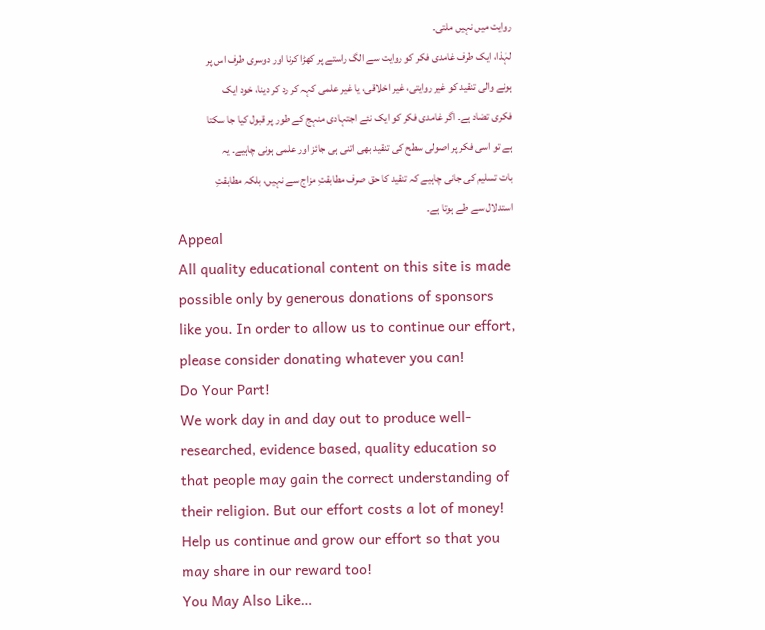روایت میں نہیں ملتی۔
لہٰذا، ایک طرف غامدی فکر کو روایت سے الگ راستے پر کھڑا کرنا اور دوسری طرف اس پر ہونے والی تنقید کو غیر روایتی، غیر اخلاقی، یا غیر علمی کہہ کر رد کر دینا، خود ایک فکری تضاد ہے۔ اگر غامدی فکر کو ایک نئے اجتہادی منہج کے طور پر قبول کیا جا سکتا ہے تو اسی فکر پر اصولی سطح کی تنقید بھی اتنی ہی جائز اور علمی ہونی چاہیے۔ یہ بات تسلیم کی جانی چاہیے کہ تنقید کا حق صرف مطابقتِ مزاج سے نہیں، بلکہ مطابقتِ استدلال سے طے ہوتا ہے۔
Appeal
All quality educational content on this site is made possible only by generous donations of sponsors like you. In order to allow us to continue our effort, please consider donating whatever you can!
Do Your Part!
We work day in and day out to produce well-researched, evidence based, quality education so that people may gain the correct understanding of their religion. But our effort costs a lot of money! Help us continue and grow our effort so that you may share in our reward too!
You May Also Like…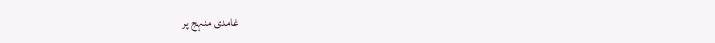غامدی منہج پر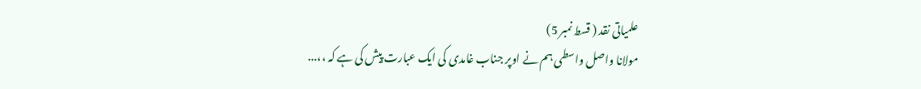علمیاتی نقد ( قسط نمبر 5)
مولانا واصل واسطی ہم نے اوپر جناب غامدی کی ایک عبارت پیش کی ہے کہ ،،...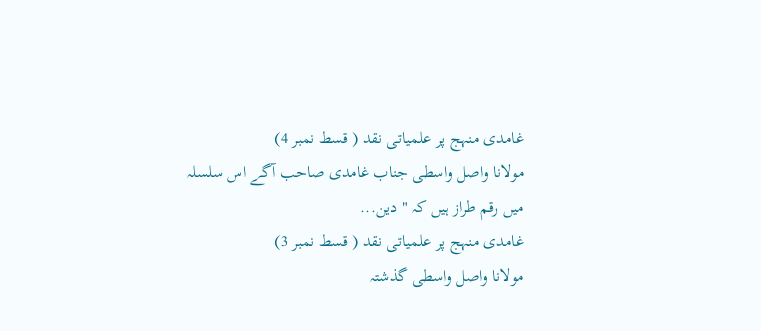غامدی منہج پر علمیاتی نقد ( قسط نمبر 4)
مولانا واصل واسطی جناب غامدی صاحب آگے اس سلسلہ میں رقم طراز ہیں کہ " دین...
غامدی منہج پر علمیاتی نقد ( قسط نمبر 3)
مولانا واصل واسطی گذشتہ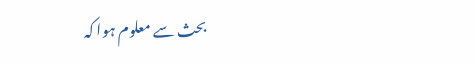بحث سے معلوم ہوا کہ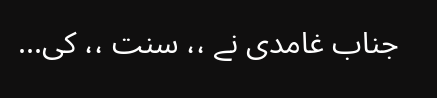جناب غامدی نے ،، سنت ،، کی...